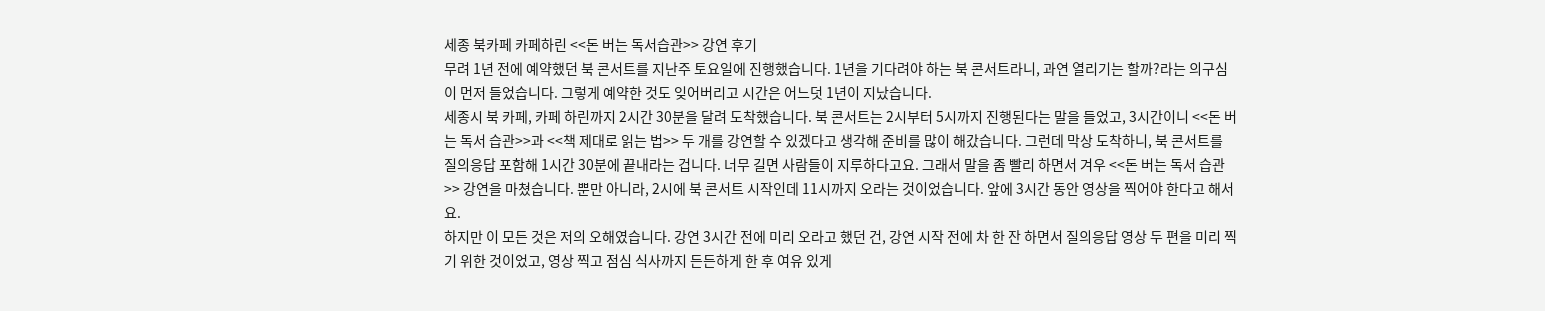세종 북카페 카페하린 <<돈 버는 독서습관>> 강연 후기
무려 1년 전에 예약했던 북 콘서트를 지난주 토요일에 진행했습니다. 1년을 기다려야 하는 북 콘서트라니, 과연 열리기는 할까?라는 의구심이 먼저 들었습니다. 그렇게 예약한 것도 잊어버리고 시간은 어느덧 1년이 지났습니다.
세종시 북 카페, 카페 하린까지 2시간 30분을 달려 도착했습니다. 북 콘서트는 2시부터 5시까지 진행된다는 말을 들었고, 3시간이니 <<돈 버는 독서 습관>>과 <<책 제대로 읽는 법>> 두 개를 강연할 수 있겠다고 생각해 준비를 많이 해갔습니다. 그런데 막상 도착하니, 북 콘서트를 질의응답 포함해 1시간 30분에 끝내라는 겁니다. 너무 길면 사람들이 지루하다고요. 그래서 말을 좀 빨리 하면서 겨우 <<돈 버는 독서 습관>> 강연을 마쳤습니다. 뿐만 아니라, 2시에 북 콘서트 시작인데 11시까지 오라는 것이었습니다. 앞에 3시간 동안 영상을 찍어야 한다고 해서요.
하지만 이 모든 것은 저의 오해였습니다. 강연 3시간 전에 미리 오라고 했던 건, 강연 시작 전에 차 한 잔 하면서 질의응답 영상 두 편을 미리 찍기 위한 것이었고, 영상 찍고 점심 식사까지 든든하게 한 후 여유 있게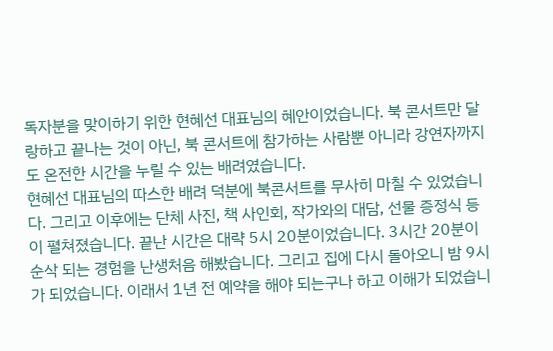독자분을 맞이하기 위한 현혜선 대표님의 혜안이었습니다. 북 콘서트만 달랑하고 끝나는 것이 아닌, 북 콘서트에 참가하는 사람뿐 아니라 강연자까지도 온전한 시간을 누릴 수 있는 배려였습니다.
현혜선 대표님의 따스한 배려 덕분에 북콘서트를 무사히 마칠 수 있었습니다. 그리고 이후에는 단체 사진, 책 사인회, 작가와의 대담, 선물 증정식 등이 펼쳐졌습니다. 끝난 시간은 대략 5시 20분이었습니다. 3시간 20분이 순삭 되는 경험을 난생처음 해봤습니다. 그리고 집에 다시 돌아오니 밤 9시가 되었습니다. 이래서 1년 전 예약을 해야 되는구나 하고 이해가 되었습니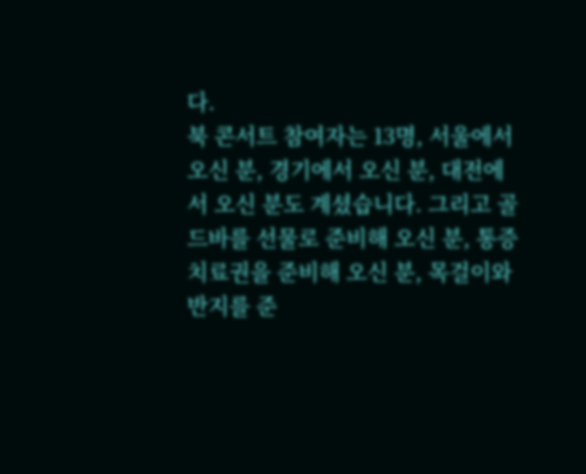다.
북 콘서트 참여자는 13명, 서울에서 오신 분, 경기에서 오신 분, 대전에서 오신 분도 계셨습니다. 그리고 골드바를 선물로 준비해 오신 분, 통증 치료권을 준비해 오신 분, 목걸이와 반지를 준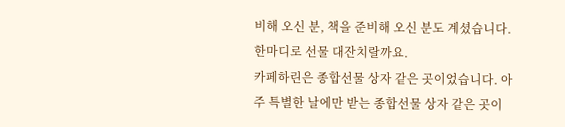비해 오신 분, 책을 준비해 오신 분도 계셨습니다. 한마디로 선물 대잔치랄까요.
카페하린은 종합선물 상자 같은 곳이었습니다. 아주 특별한 날에만 받는 종합선물 상자 같은 곳이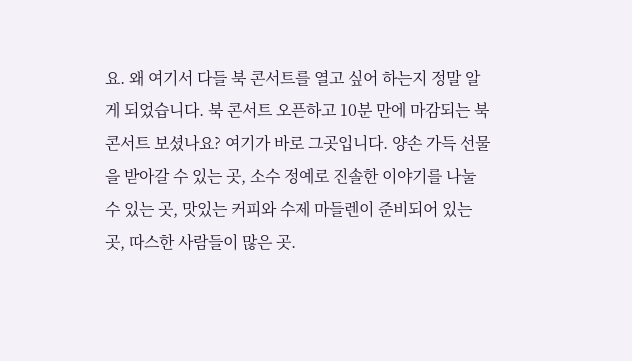요. 왜 여기서 다들 북 콘서트를 열고 싶어 하는지 정말 알게 되었습니다. 북 콘서트 오픈하고 10분 만에 마감되는 북 콘서트 보셨나요? 여기가 바로 그곳입니다. 양손 가득 선물을 받아갈 수 있는 곳, 소수 정예로 진솔한 이야기를 나눌 수 있는 곳, 맛있는 커피와 수제 마들렌이 준비되어 있는 곳, 따스한 사람들이 많은 곳.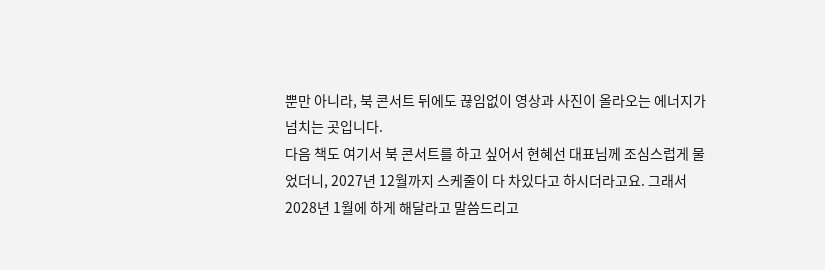뿐만 아니라, 북 콘서트 뒤에도 끊임없이 영상과 사진이 올라오는 에너지가 넘치는 곳입니다.
다음 책도 여기서 북 콘서트를 하고 싶어서 현혜선 대표님께 조심스럽게 물었더니, 2027년 12월까지 스케줄이 다 차있다고 하시더라고요. 그래서 2028년 1월에 하게 해달라고 말씀드리고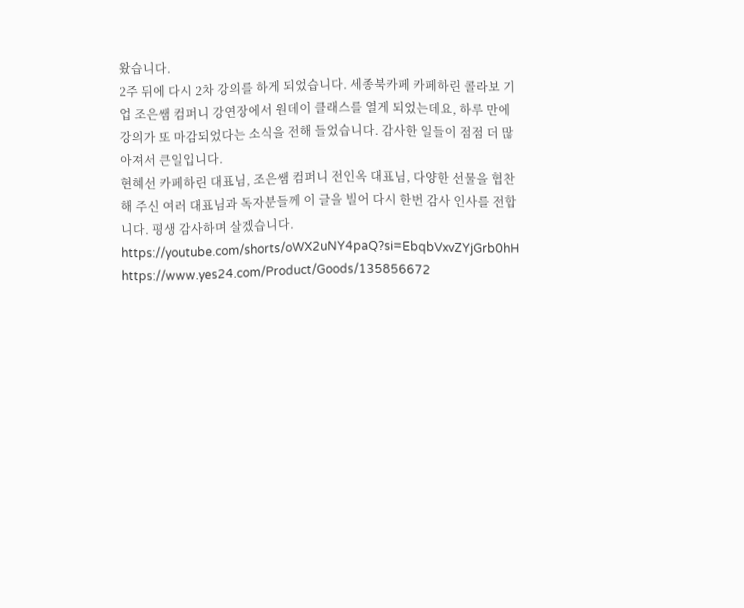왔습니다.
2주 뒤에 다시 2차 강의를 하게 되었습니다. 세종북카페 카페하린 콜라보 기업 조은쌤 컴퍼니 강연장에서 원데이 클래스를 열게 되었는데요, 하루 만에 강의가 또 마감되었다는 소식을 전해 들었습니다. 감사한 일들이 점점 더 많아져서 큰일입니다.
현혜선 카페하린 대표님, 조은쌤 컴퍼니 전인옥 대표님, 다양한 선물을 협찬해 주신 여러 대표님과 독자분들께 이 글을 빌어 다시 한번 감사 인사를 전합니다. 평생 감사하며 살겠습니다.
https://youtube.com/shorts/oWX2uNY4paQ?si=EbqbVxvZYjGrb0hH
https://www.yes24.com/Product/Goods/135856672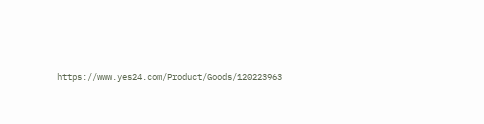https://www.yes24.com/Product/Goods/120223963